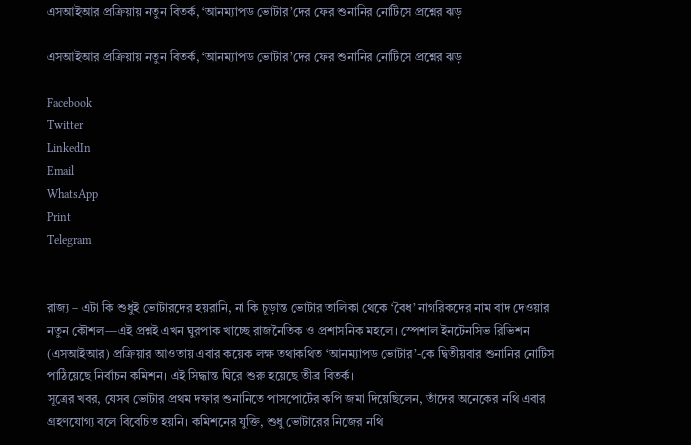এসআইআর প্রক্রিয়ায় নতুন বিতর্ক, ‘আনম্যাপড ভোটার’দের ফের শুনানির নোটিসে প্রশ্নের ঝড়

এসআইআর প্রক্রিয়ায় নতুন বিতর্ক, ‘আনম্যাপড ভোটার’দের ফের শুনানির নোটিসে প্রশ্নের ঝড়

Facebook
Twitter
LinkedIn
Email
WhatsApp
Print
Telegram


রাজ্য – এটা কি শুধুই ভোটারদের হয়রানি, না কি চূড়ান্ত ভোটার তালিকা থেকে ‘বৈধ’ নাগরিকদের নাম বাদ দেওয়ার নতুন কৌশল—এই প্রশ্নই এখন ঘুরপাক খাচ্ছে রাজনৈতিক ও প্রশাসনিক মহলে। স্পেশাল ইনটেনসিভ রিভিশন (এসআইআর) প্রক্রিয়ার আওতায় এবার কয়েক লক্ষ তথাকথিত ‘আনম্যাপড ভোটার’-কে দ্বিতীয়বার শুনানির নোটিস পাঠিয়েছে নির্বাচন কমিশন। এই সিদ্ধান্ত ঘিরে শুরু হয়েছে তীব্র বিতর্ক।
সূত্রের খবর, যেসব ভোটার প্রথম দফার শুনানিতে পাসপোর্টের কপি জমা দিয়েছিলেন, তাঁদের অনেকের নথি এবার গ্রহণযোগ্য বলে বিবেচিত হয়নি। কমিশনের যুক্তি, শুধু ভোটারের নিজের নথি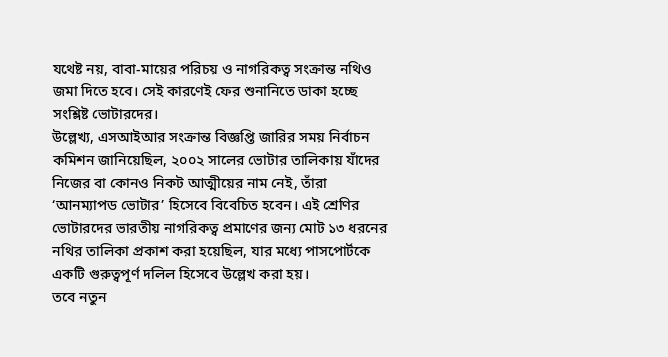যথেষ্ট নয়, বাবা-মায়ের পরিচয় ও নাগরিকত্ব সংক্রান্ত নথিও জমা দিতে হবে। সেই কারণেই ফের শুনানিতে ডাকা হচ্ছে সংশ্লিষ্ট ভোটারদের।
উল্লেখ্য, এসআইআর সংক্রান্ত বিজ্ঞপ্তি জারির সময় নির্বাচন কমিশন জানিয়েছিল, ২০০২ সালের ভোটার তালিকায় যাঁদের নিজের বা কোনও নিকট আত্মীয়ের নাম নেই, তাঁরা ‘আনম্যাপড ভোটার’ হিসেবে বিবেচিত হবেন। এই শ্রেণির ভোটারদের ভারতীয় নাগরিকত্ব প্রমাণের জন্য মোট ১৩ ধরনের নথির তালিকা প্রকাশ করা হয়েছিল, যার মধ্যে পাসপোর্টকে একটি গুরুত্বপূর্ণ দলিল হিসেবে উল্লেখ করা হয়।
তবে নতুন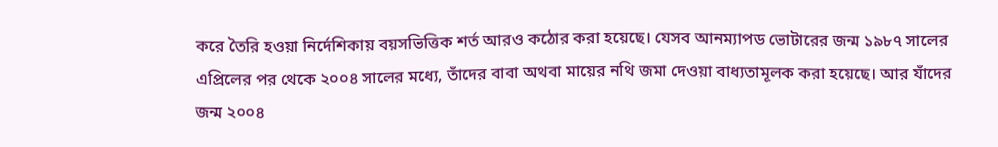করে তৈরি হওয়া নির্দেশিকায় বয়সভিত্তিক শর্ত আরও কঠোর করা হয়েছে। যেসব আনম্যাপড ভোটারের জন্ম ১৯৮৭ সালের এপ্রিলের পর থেকে ২০০৪ সালের মধ্যে, তাঁদের বাবা অথবা মায়ের নথি জমা দেওয়া বাধ্যতামূলক করা হয়েছে। আর যাঁদের জন্ম ২০০৪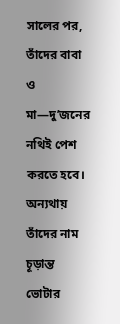সালের পর, তাঁদের বাবা ও মা—দু’জনের নথিই পেশ করতে হবে। অন্যথায় তাঁদের নাম চূড়ান্ত ভোটার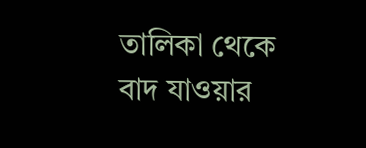তালিকা থেকে বাদ যাওয়ার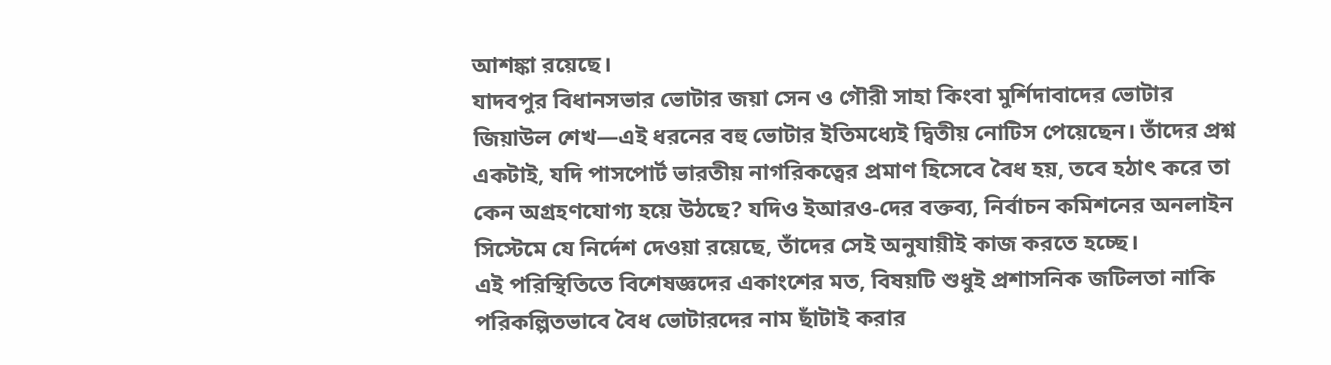আশঙ্কা রয়েছে।
যাদবপুর বিধানসভার ভোটার জয়া সেন ও গৌরী সাহা কিংবা মুর্শিদাবাদের ভোটার জিয়াউল শেখ—এই ধরনের বহু ভোটার ইতিমধ্যেই দ্বিতীয় নোটিস পেয়েছেন। তাঁদের প্রশ্ন একটাই, যদি পাসপোর্ট ভারতীয় নাগরিকত্বের প্রমাণ হিসেবে বৈধ হয়, তবে হঠাৎ করে তা কেন অগ্রহণযোগ্য হয়ে উঠছে? যদিও ইআরও-দের বক্তব্য, নির্বাচন কমিশনের অনলাইন সিস্টেমে যে নির্দেশ দেওয়া রয়েছে, তাঁদের সেই অনুযায়ীই কাজ করতে হচ্ছে।
এই পরিস্থিতিতে বিশেষজ্ঞদের একাংশের মত, বিষয়টি শুধুই প্রশাসনিক জটিলতা নাকি পরিকল্পিতভাবে বৈধ ভোটারদের নাম ছাঁটাই করার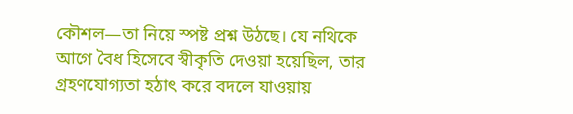কৌশল—তা নিয়ে স্পষ্ট প্রশ্ন উঠছে। যে নথিকে আগে বৈধ হিসেবে স্বীকৃতি দেওয়া হয়েছিল, তার গ্রহণযোগ্যতা হঠাৎ করে বদলে যাওয়ায়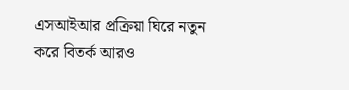এসআইআর প্রক্রিয়া ঘিরে নতুন করে বিতর্ক আরও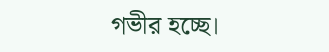গভীর হচ্ছে।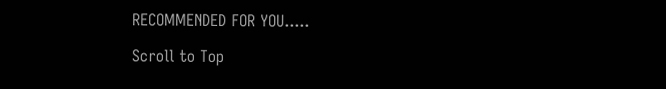RECOMMENDED FOR YOU.....

Scroll to Top